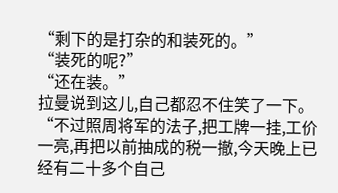“剩下的是打杂的和装死的。”
“装死的呢?”
“还在装。”
拉曼说到这儿,自己都忍不住笑了一下。
“不过照周将军的法子,把工牌一挂,工价一亮,再把以前抽成的税一撤,今天晚上已经有二十多个自己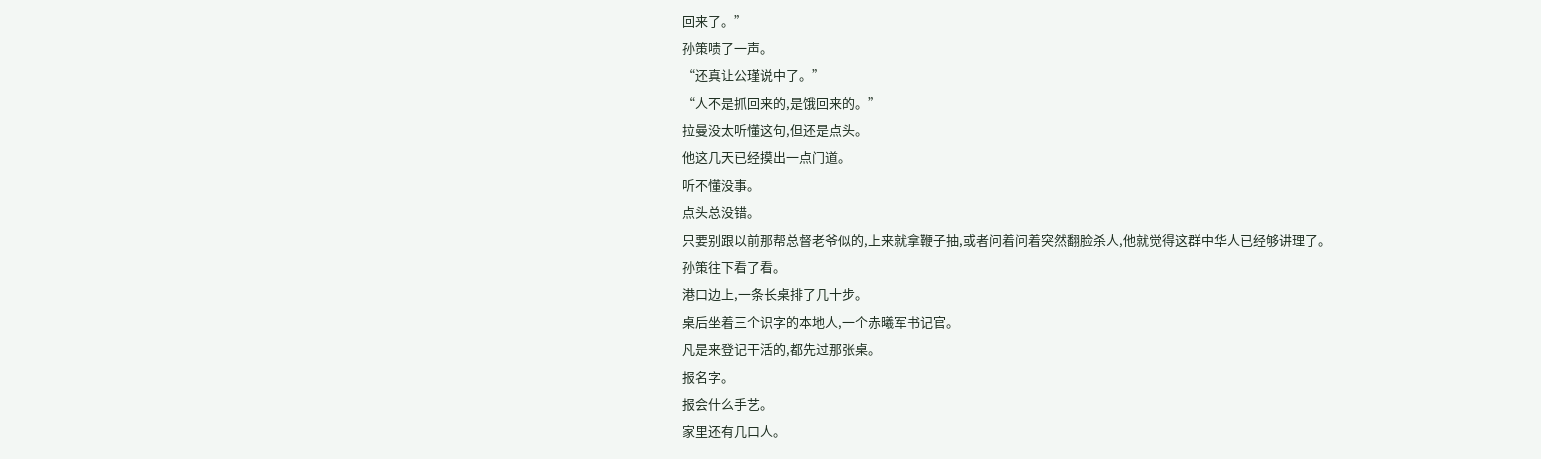回来了。”
孙策啧了一声。
“还真让公瑾说中了。”
“人不是抓回来的,是饿回来的。”
拉曼没太听懂这句,但还是点头。
他这几天已经摸出一点门道。
听不懂没事。
点头总没错。
只要别跟以前那帮总督老爷似的,上来就拿鞭子抽,或者问着问着突然翻脸杀人,他就觉得这群中华人已经够讲理了。
孙策往下看了看。
港口边上,一条长桌排了几十步。
桌后坐着三个识字的本地人,一个赤曦军书记官。
凡是来登记干活的,都先过那张桌。
报名字。
报会什么手艺。
家里还有几口人。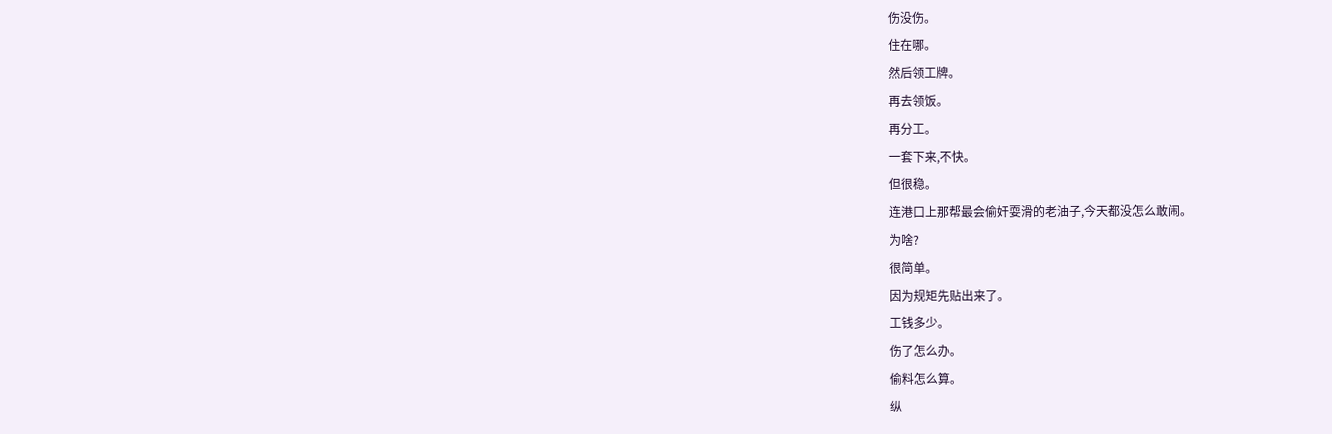伤没伤。
住在哪。
然后领工牌。
再去领饭。
再分工。
一套下来,不快。
但很稳。
连港口上那帮最会偷奸耍滑的老油子,今天都没怎么敢闹。
为啥?
很简单。
因为规矩先贴出来了。
工钱多少。
伤了怎么办。
偷料怎么算。
纵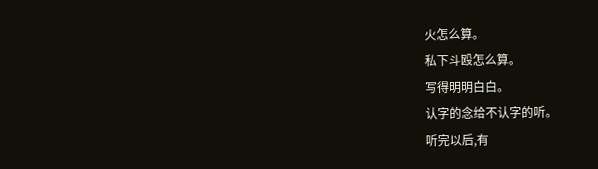火怎么算。
私下斗殴怎么算。
写得明明白白。
认字的念给不认字的听。
听完以后,有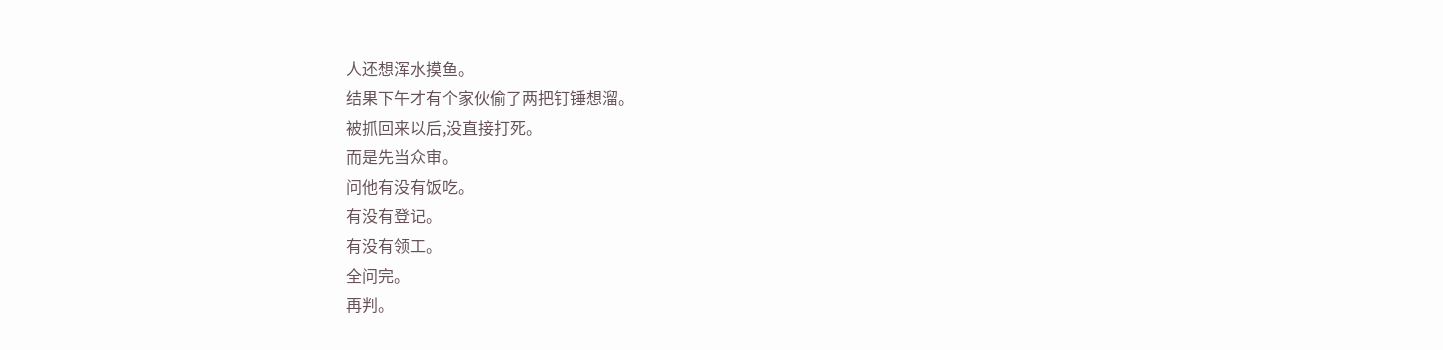人还想浑水摸鱼。
结果下午才有个家伙偷了两把钉锤想溜。
被抓回来以后,没直接打死。
而是先当众审。
问他有没有饭吃。
有没有登记。
有没有领工。
全问完。
再判。